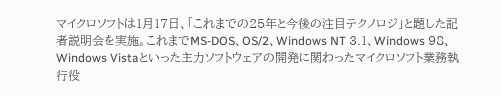マイクロソフトは1月17日、「これまでの25年と今後の注目テクノロジ」と題した記者説明会を実施。これまでMS-DOS、OS/2、Windows NT 3.1、Windows 98、Windows Vistaといった主力ソフトウェアの開発に関わったマイクロソフト業務執行役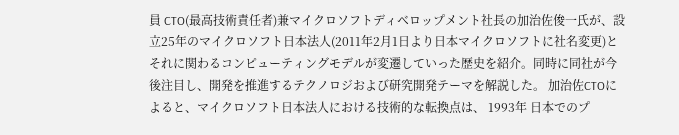員 CTO(最高技術責任者)兼マイクロソフトディベロップメント社長の加治佐俊一氏が、設立25年のマイクロソフト日本法人(2011年2月1日より日本マイクロソフトに社名変更)とそれに関わるコンピューティングモデルが変遷していった歴史を紹介。同時に同社が今後注目し、開発を推進するテクノロジおよび研究開発テーマを解説した。 加治佐CTOによると、マイクロソフト日本法人における技術的な転換点は、 1993年 日本でのプ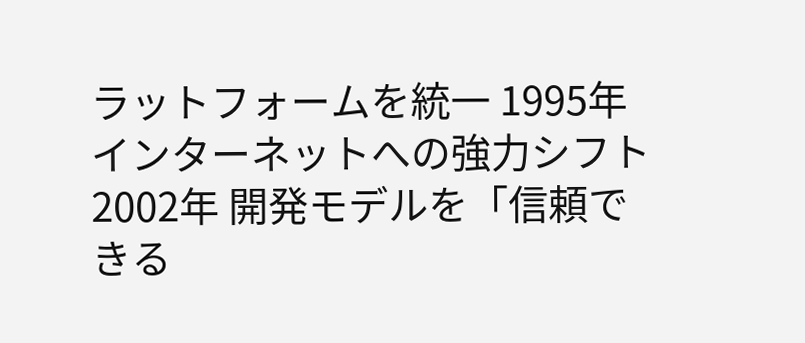ラットフォームを統一 1995年 インターネットへの強力シフト 2002年 開発モデルを「信頼できる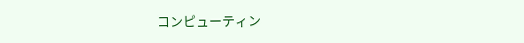コンピューティン